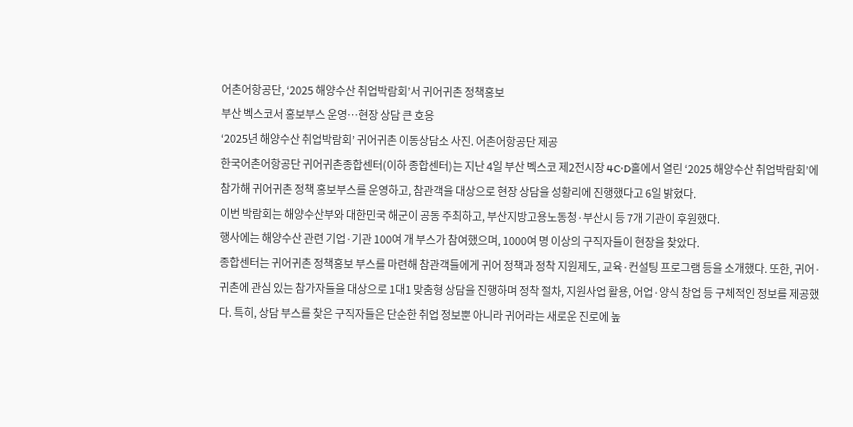어촌어항공단, ‘2025 해양수산 취업박람회’서 귀어귀촌 정책홍보
부산 벡스코서 홍보부스 운영…현장 상담 큰 호응
‘2025년 해양수산 취업박람회’ 귀어귀촌 이동상담소 사진. 어촌어항공단 제공
한국어촌어항공단 귀어귀촌종합센터(이하 종합센터)는 지난 4일 부산 벡스코 제2전시장 4C·D홀에서 열린 ‘2025 해양수산 취업박람회’에 참가해 귀어귀촌 정책 홍보부스를 운영하고, 참관객을 대상으로 현장 상담을 성황리에 진행했다고 6일 밝혔다.
이번 박람회는 해양수산부와 대한민국 해군이 공동 주최하고, 부산지방고용노동청·부산시 등 7개 기관이 후원했다.
행사에는 해양수산 관련 기업·기관 100여 개 부스가 참여했으며, 1000여 명 이상의 구직자들이 현장을 찾았다.
종합센터는 귀어귀촌 정책홍보 부스를 마련해 참관객들에게 귀어 정책과 정착 지원제도, 교육·컨설팅 프로그램 등을 소개했다. 또한, 귀어·귀촌에 관심 있는 참가자들을 대상으로 1대1 맞춤형 상담을 진행하며 정착 절차, 지원사업 활용, 어업·양식 창업 등 구체적인 정보를 제공했다. 특히, 상담 부스를 찾은 구직자들은 단순한 취업 정보뿐 아니라 귀어라는 새로운 진로에 높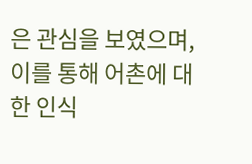은 관심을 보였으며, 이를 통해 어촌에 대한 인식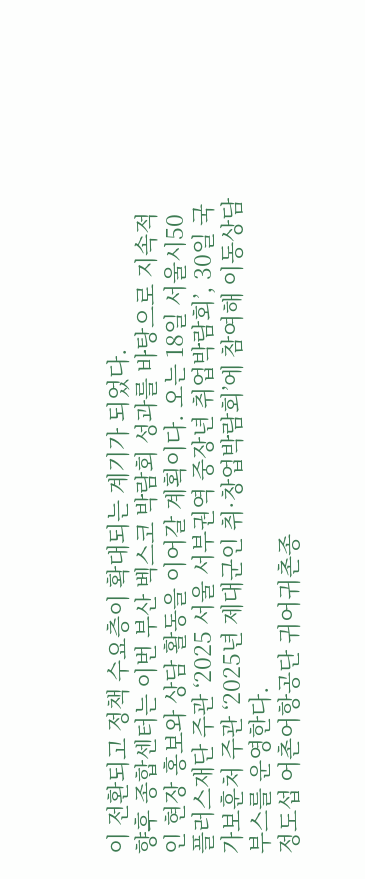이 전환되고 정책 수요층이 확대되는 계기가 되었다.
향후 종합센터는 이번 부산 벡스코 박람회 성과를 바탕으로 지속적인 현장 홍보와 상담 활동을 이어갈 계획이다. 오는 18일 서울시50플러스재단 주관 ‘2025 서울 서부권역 중장년 취업박람회’, 30일 국가보훈처 주관 ‘2025년 제대군인 취·창업박람회’에 참여해 이동상담 부스를 운영한다.
정도섭 어촌어항공단 귀어귀촌종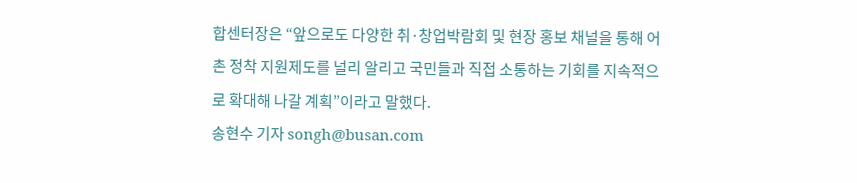합센터장은 “앞으로도 다양한 취·창업박람회 및 현장 홍보 채널을 통해 어촌 정착 지원제도를 널리 알리고 국민들과 직접 소통하는 기회를 지속적으로 확대해 나갈 계획”이라고 말했다.
송현수 기자 songh@busan.com